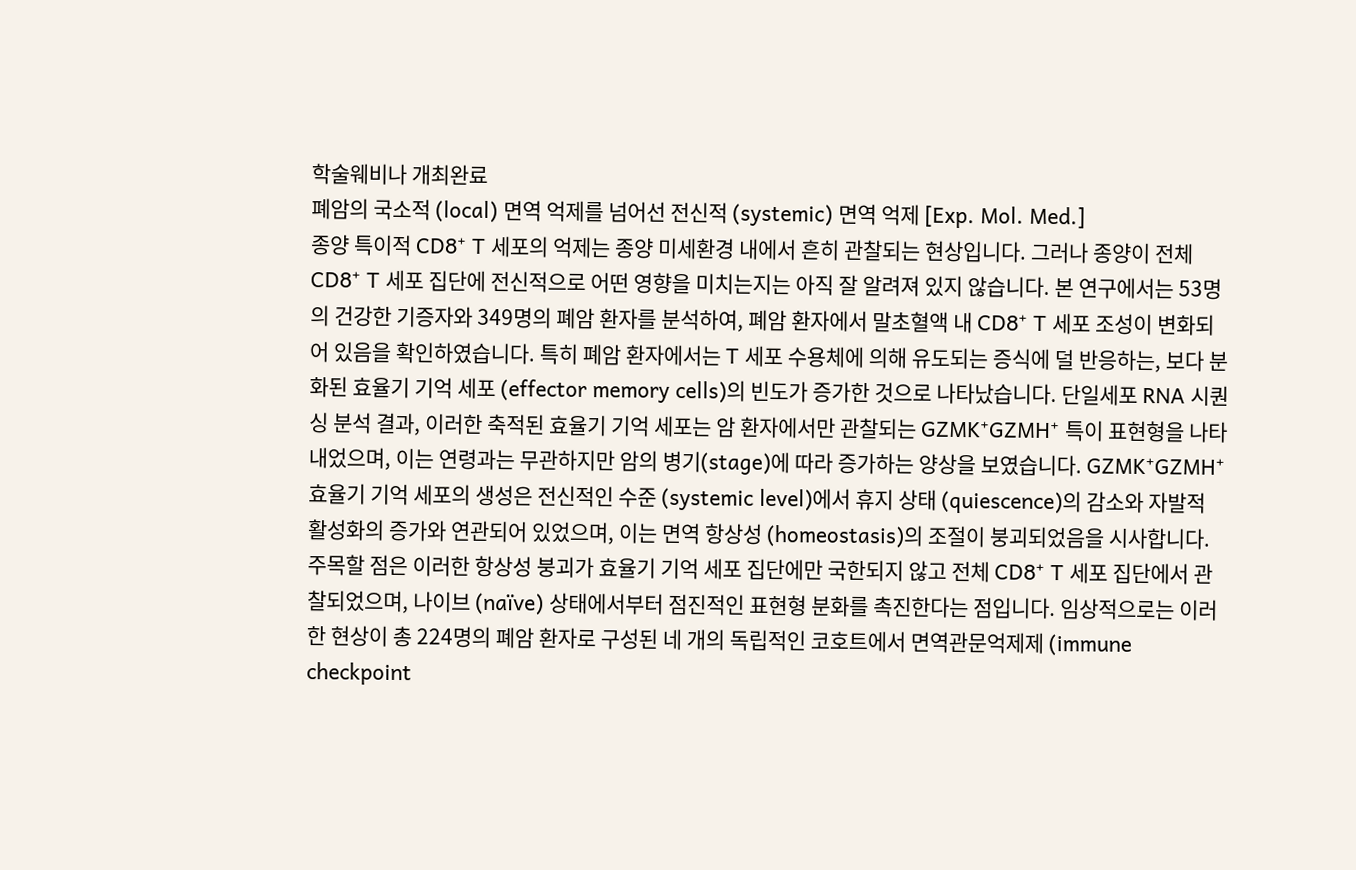학술웨비나 개최완료
폐암의 국소적 (local) 면역 억제를 넘어선 전신적 (systemic) 면역 억제 [Exp. Mol. Med.]
종양 특이적 CD8⁺ T 세포의 억제는 종양 미세환경 내에서 흔히 관찰되는 현상입니다. 그러나 종양이 전체 CD8⁺ T 세포 집단에 전신적으로 어떤 영향을 미치는지는 아직 잘 알려져 있지 않습니다. 본 연구에서는 53명의 건강한 기증자와 349명의 폐암 환자를 분석하여, 폐암 환자에서 말초혈액 내 CD8⁺ T 세포 조성이 변화되어 있음을 확인하였습니다. 특히 폐암 환자에서는 T 세포 수용체에 의해 유도되는 증식에 덜 반응하는, 보다 분화된 효율기 기억 세포 (effector memory cells)의 빈도가 증가한 것으로 나타났습니다. 단일세포 RNA 시퀀싱 분석 결과, 이러한 축적된 효율기 기억 세포는 암 환자에서만 관찰되는 GZMK⁺GZMH⁺ 특이 표현형을 나타내었으며, 이는 연령과는 무관하지만 암의 병기(stage)에 따라 증가하는 양상을 보였습니다. GZMK⁺GZMH⁺ 효율기 기억 세포의 생성은 전신적인 수준 (systemic level)에서 휴지 상태 (quiescence)의 감소와 자발적 활성화의 증가와 연관되어 있었으며, 이는 면역 항상성 (homeostasis)의 조절이 붕괴되었음을 시사합니다. 주목할 점은 이러한 항상성 붕괴가 효율기 기억 세포 집단에만 국한되지 않고 전체 CD8⁺ T 세포 집단에서 관찰되었으며, 나이브 (naïve) 상태에서부터 점진적인 표현형 분화를 촉진한다는 점입니다. 임상적으로는 이러한 현상이 총 224명의 폐암 환자로 구성된 네 개의 독립적인 코호트에서 면역관문억제제 (immune checkpoint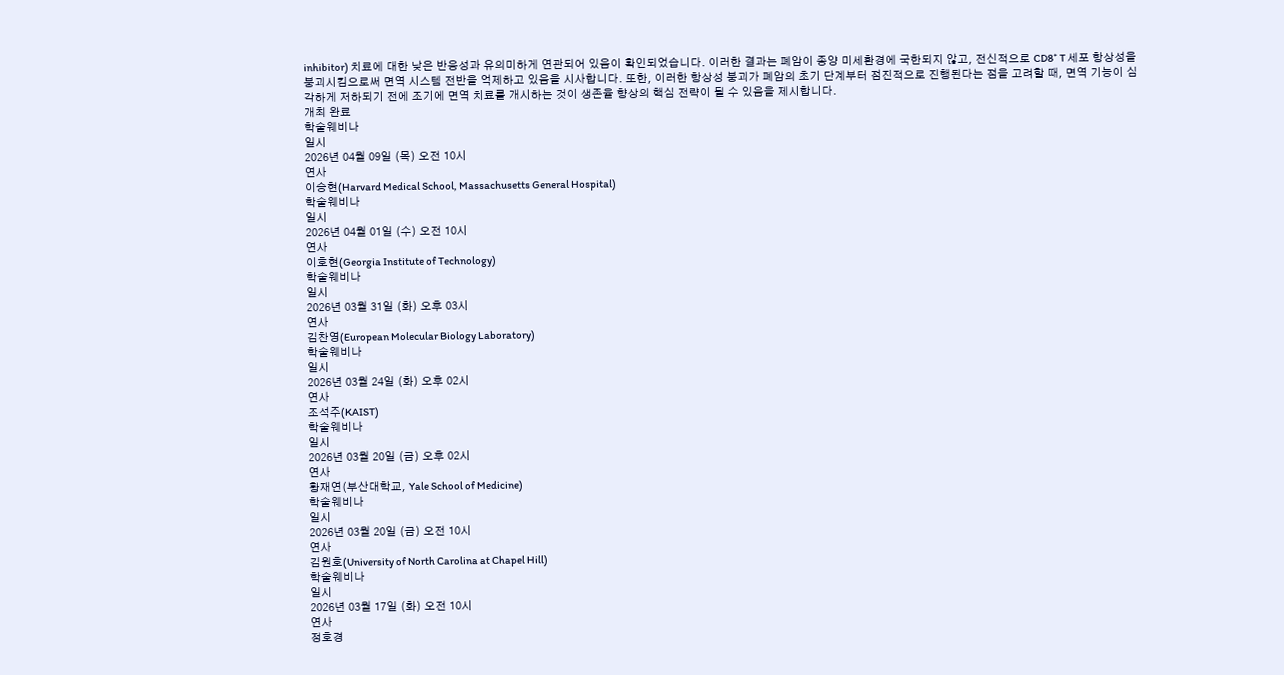inhibitor) 치료에 대한 낮은 반응성과 유의미하게 연관되어 있음이 확인되었습니다. 이러한 결과는 폐암이 종양 미세환경에 국한되지 않고, 전신적으로 CD8⁺ T 세포 항상성을 붕괴시킴으로써 면역 시스템 전반을 억제하고 있음을 시사합니다. 또한, 이러한 항상성 붕괴가 폐암의 초기 단계부터 점진적으로 진행된다는 점을 고려할 때, 면역 기능이 심각하게 저하되기 전에 조기에 면역 치료를 개시하는 것이 생존율 향상의 핵심 전략이 될 수 있음을 제시합니다.
개최 완료
학술웨비나
일시
2026년 04월 09일 (목) 오전 10시
연사
이승현(Harvard Medical School, Massachusetts General Hospital)
학술웨비나
일시
2026년 04월 01일 (수) 오전 10시
연사
이호현(Georgia Institute of Technology)
학술웨비나
일시
2026년 03월 31일 (화) 오후 03시
연사
김찬영(European Molecular Biology Laboratory)
학술웨비나
일시
2026년 03월 24일 (화) 오후 02시
연사
조석주(KAIST)
학술웨비나
일시
2026년 03월 20일 (금) 오후 02시
연사
황재연(부산대학교, Yale School of Medicine)
학술웨비나
일시
2026년 03월 20일 (금) 오전 10시
연사
김원호(University of North Carolina at Chapel Hill)
학술웨비나
일시
2026년 03월 17일 (화) 오전 10시
연사
정호경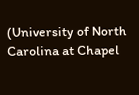(University of North Carolina at Chapel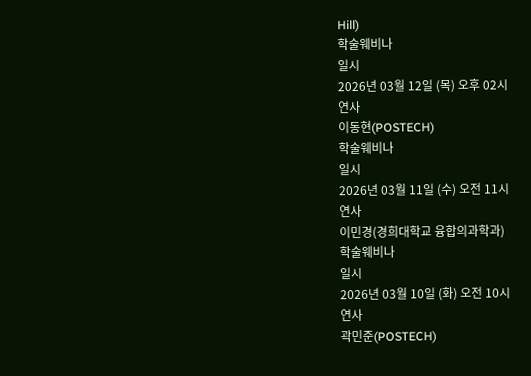Hill)
학술웨비나
일시
2026년 03월 12일 (목) 오후 02시
연사
이동현(POSTECH)
학술웨비나
일시
2026년 03월 11일 (수) 오전 11시
연사
이민경(경희대학교 융합의과학과)
학술웨비나
일시
2026년 03월 10일 (화) 오전 10시
연사
곽민준(POSTECH)